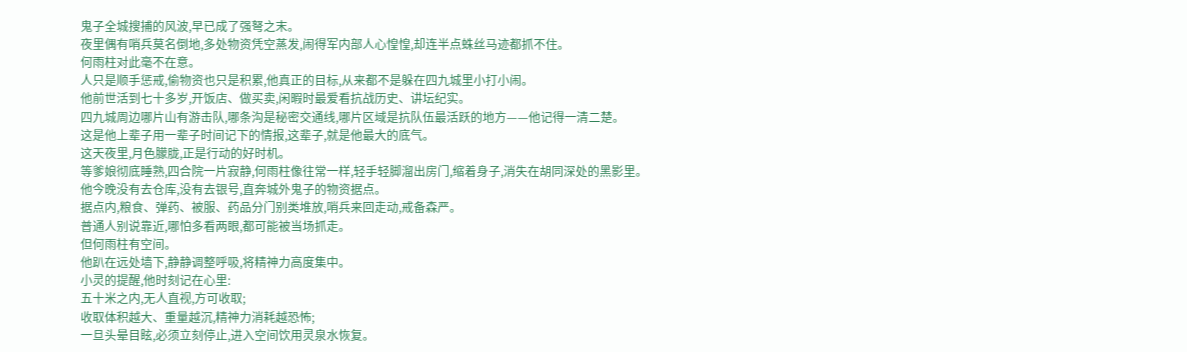鬼子全城搜捕的风波,早已成了强弩之末。
夜里偶有哨兵莫名倒地,多处物资凭空蒸发,闹得军内部人心惶惶,却连半点蛛丝马迹都抓不住。
何雨柱对此毫不在意。
人只是顺手惩戒,偷物资也只是积累,他真正的目标,从来都不是躲在四九城里小打小闹。
他前世活到七十多岁,开饭店、做买卖,闲暇时最爱看抗战历史、讲坛纪实。
四九城周边哪片山有游击队,哪条沟是秘密交通线,哪片区域是抗队伍最活跃的地方——他记得一清二楚。
这是他上辈子用一辈子时间记下的情报,这辈子,就是他最大的底气。
这天夜里,月色朦胧,正是行动的好时机。
等爹娘彻底睡熟,四合院一片寂静,何雨柱像往常一样,轻手轻脚溜出房门,缩着身子,消失在胡同深处的黑影里。
他今晚没有去仓库,没有去银号,直奔城外鬼子的物资据点。
据点内,粮食、弹药、被服、药品分门别类堆放,哨兵来回走动,戒备森严。
普通人别说靠近,哪怕多看两眼,都可能被当场抓走。
但何雨柱有空间。
他趴在远处墙下,静静调整呼吸,将精神力高度集中。
小灵的提醒,他时刻记在心里:
五十米之内,无人直视,方可收取;
收取体积越大、重量越沉,精神力消耗越恐怖;
一旦头晕目眩,必须立刻停止,进入空间饮用灵泉水恢复。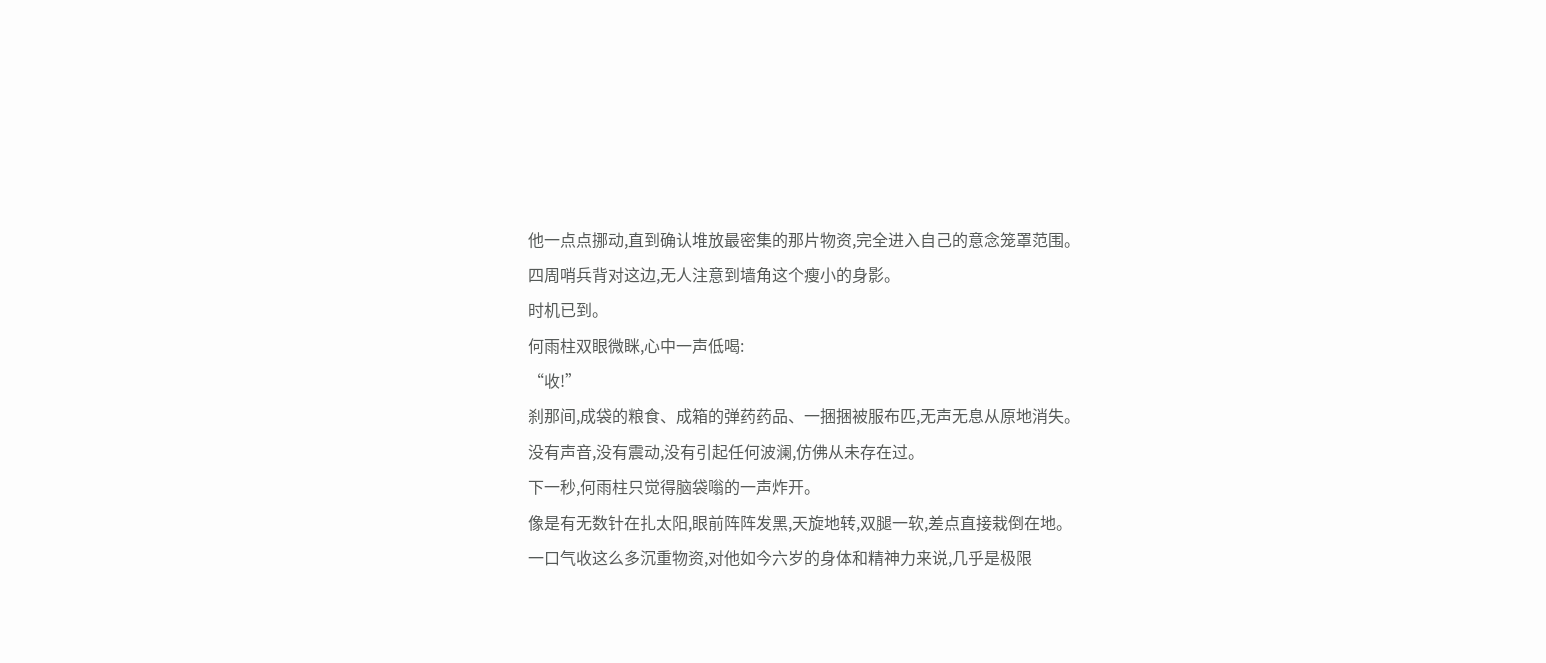他一点点挪动,直到确认堆放最密集的那片物资,完全进入自己的意念笼罩范围。
四周哨兵背对这边,无人注意到墙角这个瘦小的身影。
时机已到。
何雨柱双眼微眯,心中一声低喝:
“收!”
刹那间,成袋的粮食、成箱的弹药药品、一捆捆被服布匹,无声无息从原地消失。
没有声音,没有震动,没有引起任何波澜,仿佛从未存在过。
下一秒,何雨柱只觉得脑袋嗡的一声炸开。
像是有无数针在扎太阳,眼前阵阵发黑,天旋地转,双腿一软,差点直接栽倒在地。
一口气收这么多沉重物资,对他如今六岁的身体和精神力来说,几乎是极限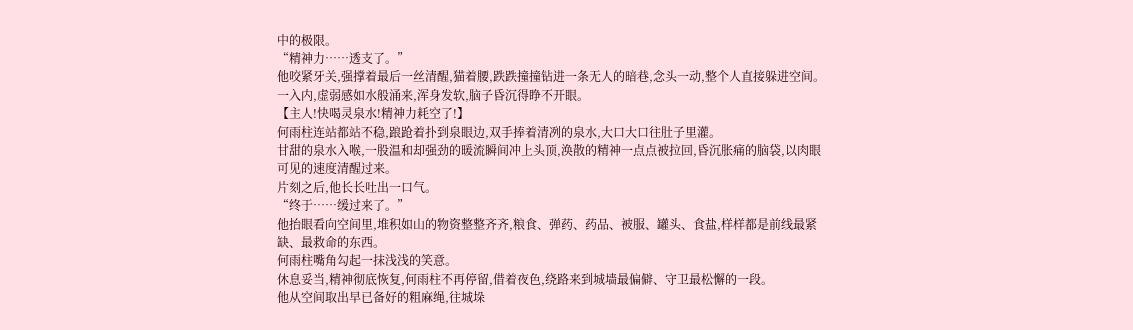中的极限。
“精神力……透支了。”
他咬紧牙关,强撑着最后一丝清醒,猫着腰,跌跌撞撞钻进一条无人的暗巷,念头一动,整个人直接躲进空间。
一入内,虚弱感如水般涌来,浑身发软,脑子昏沉得睁不开眼。
【主人!快喝灵泉水!精神力耗空了!】
何雨柱连站都站不稳,踉跄着扑到泉眼边,双手捧着清冽的泉水,大口大口往肚子里灌。
甘甜的泉水入喉,一股温和却强劲的暖流瞬间冲上头顶,涣散的精神一点点被拉回,昏沉胀痛的脑袋,以肉眼可见的速度清醒过来。
片刻之后,他长长吐出一口气。
“终于……缓过来了。”
他抬眼看向空间里,堆积如山的物资整整齐齐,粮食、弹药、药品、被服、罐头、食盐,样样都是前线最紧缺、最救命的东西。
何雨柱嘴角勾起一抹浅浅的笑意。
休息妥当,精神彻底恢复,何雨柱不再停留,借着夜色,绕路来到城墙最偏僻、守卫最松懈的一段。
他从空间取出早已备好的粗麻绳,往城垛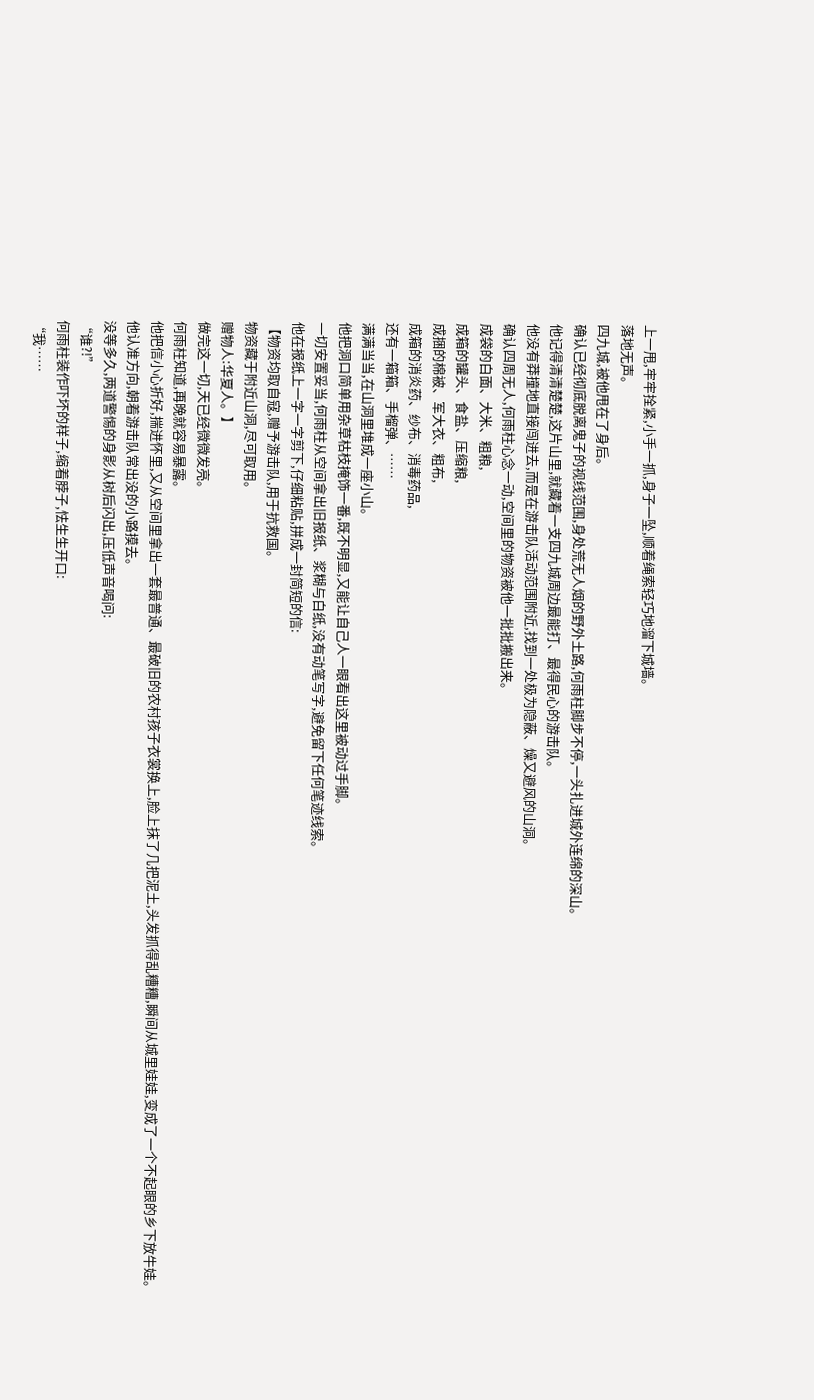上一甩,牢牢拴紧,小手一抓,身子一坠,顺着绳索轻巧地溜下城墙。
落地无声。
四九城,被他甩在了身后。
确认已经彻底脱离鬼子的视线范围,身处荒无人烟的野外土路,何雨柱脚步不停,一头扎进城外连绵的深山。
他记得清清楚楚,这片山里,就藏着一支四九城周边最能打、最得民心的游击队。
他没有莽撞地直接闯进去,而是在游击队活动范围附近,找到一处极为隐蔽、燥又避风的山洞。
确认四周无人,何雨柱心念一动,空间里的物资被他一批批搬出来。
成袋的白面、大米、粗粮,
成箱的罐头、食盐、压缩粮,
成捆的棉被、军大衣、粗布,
成箱的消炎药、纱布、消毒药品,
还有一箱箱、手榴弹、……
满满当当,在山洞里堆成一座小山。
他把洞口简单用杂草枯枝掩饰一番,既不明显,又能让自己人一眼看出这里被动过手脚。
一切安置妥当,何雨柱从空间拿出旧报纸、浆糊与白纸,没有动笔写字,避免留下任何笔迹线索。
他在报纸上一字一字剪下,仔细粘贴,拼成一封简短的信:
【物资均取自寇,赠予游击队,用于抗救国。
物资藏于附近山洞,尽可取用。
赠物人:华夏人。】
做完这一切,天已经微微发亮。
何雨柱知道,再晚就容易暴露。
他把信小心折好,揣进怀里,又从空间里拿出一套最普通、最破旧的农村孩子衣裳换上,脸上抹了几把泥土,头发抓得乱糟糟,瞬间从城里娃娃,变成了一个不起眼的乡下放牛娃。
他认准方向,朝着游击队常出没的小路摸去。
没等多久,两道警惕的身影从树后闪出,压低声音喝问:
“谁?!”
何雨柱装作吓坏的样子,缩着脖子,怯生生开口:
“我……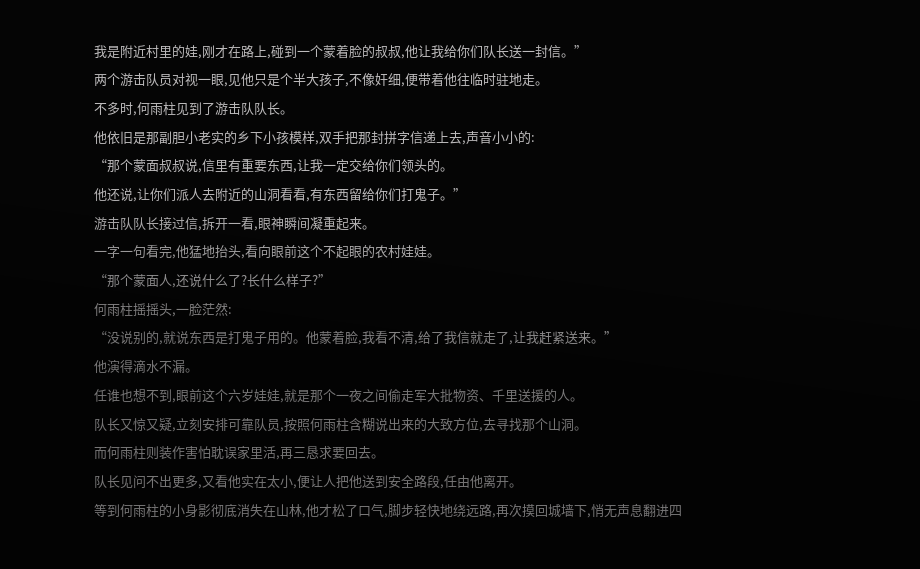我是附近村里的娃,刚才在路上,碰到一个蒙着脸的叔叔,他让我给你们队长送一封信。”
两个游击队员对视一眼,见他只是个半大孩子,不像奸细,便带着他往临时驻地走。
不多时,何雨柱见到了游击队队长。
他依旧是那副胆小老实的乡下小孩模样,双手把那封拼字信递上去,声音小小的:
“那个蒙面叔叔说,信里有重要东西,让我一定交给你们领头的。
他还说,让你们派人去附近的山洞看看,有东西留给你们打鬼子。”
游击队队长接过信,拆开一看,眼神瞬间凝重起来。
一字一句看完,他猛地抬头,看向眼前这个不起眼的农村娃娃。
“那个蒙面人,还说什么了?长什么样子?”
何雨柱摇摇头,一脸茫然:
“没说别的,就说东西是打鬼子用的。他蒙着脸,我看不清,给了我信就走了,让我赶紧送来。”
他演得滴水不漏。
任谁也想不到,眼前这个六岁娃娃,就是那个一夜之间偷走军大批物资、千里送援的人。
队长又惊又疑,立刻安排可靠队员,按照何雨柱含糊说出来的大致方位,去寻找那个山洞。
而何雨柱则装作害怕耽误家里活,再三恳求要回去。
队长见问不出更多,又看他实在太小,便让人把他送到安全路段,任由他离开。
等到何雨柱的小身影彻底消失在山林,他才松了口气,脚步轻快地绕远路,再次摸回城墙下,悄无声息翻进四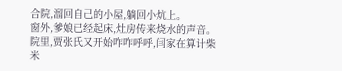合院,溜回自己的小屋,躺回小炕上。
窗外,爹娘已经起床,灶房传来烧水的声音。
院里,贾张氏又开始咋咋呼呼,闫家在算计柴米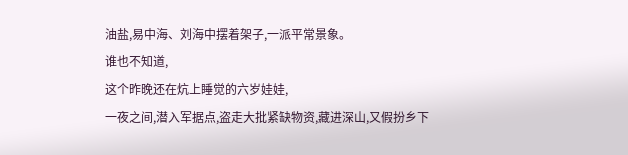油盐,易中海、刘海中摆着架子,一派平常景象。
谁也不知道,
这个昨晚还在炕上睡觉的六岁娃娃,
一夜之间,潜入军据点,盗走大批紧缺物资,藏进深山,又假扮乡下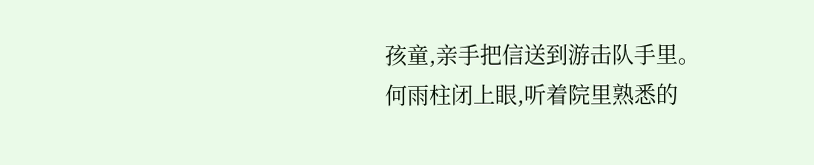孩童,亲手把信送到游击队手里。
何雨柱闭上眼,听着院里熟悉的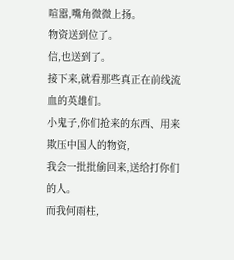喧嚣,嘴角微微上扬。
物资送到位了。
信,也送到了。
接下来,就看那些真正在前线流血的英雄们。
小鬼子,你们抢来的东西、用来欺压中国人的物资,
我会一批批偷回来,送给打你们的人。
而我何雨柱,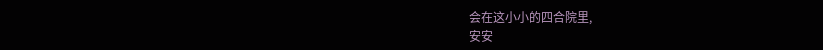会在这小小的四合院里,
安安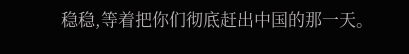稳稳,等着把你们彻底赶出中国的那一天。